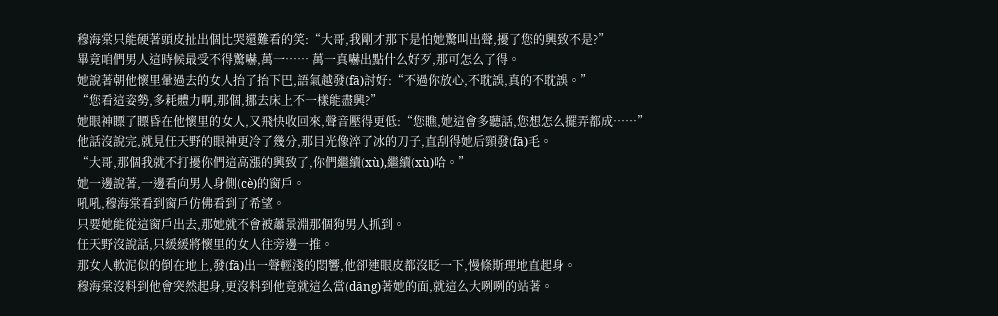穆海棠只能硬著頭皮扯出個比哭還難看的笑:“大哥,我剛才那下是怕她驚叫出聲,擾了您的興致不是?”
畢竟咱們男人這時候最受不得驚嚇,萬一…… 萬一真嚇出點什么好歹,那可怎么了得。
她說著朝他懷里暈過去的女人抬了抬下巴,語氣越發(fā)討好:“不過你放心,不耽誤,真的不耽誤。”
“您看這姿勢,多耗體力啊,那個,挪去床上不一樣能盡興?”
她眼神瞟了瞟昏在他懷里的女人,又飛快收回來,聲音壓得更低:“您瞧,她這會多聽話,您想怎么擺弄都成……”
他話沒說完,就見任天野的眼神更冷了幾分,那目光像淬了冰的刀子,直刮得她后頸發(fā)毛。
“大哥,那個我就不打擾你們這高漲的興致了,你們繼續(xù),繼續(xù)哈。”
她一邊說著,一邊看向男人身側(cè)的窗戶。
吼吼,穆海棠看到窗戶仿佛看到了希望。
只要她能從這窗戶出去,那她就不會被蕭景淵那個狗男人抓到。
任天野沒說話,只緩緩將懷里的女人往旁邊一推。
那女人軟泥似的倒在地上,發(fā)出一聲輕淺的悶響,他卻連眼皮都沒眨一下,慢條斯理地直起身。
穆海棠沒料到他會突然起身,更沒料到他竟就這么當(dāng)著她的面,就這么大咧咧的站著。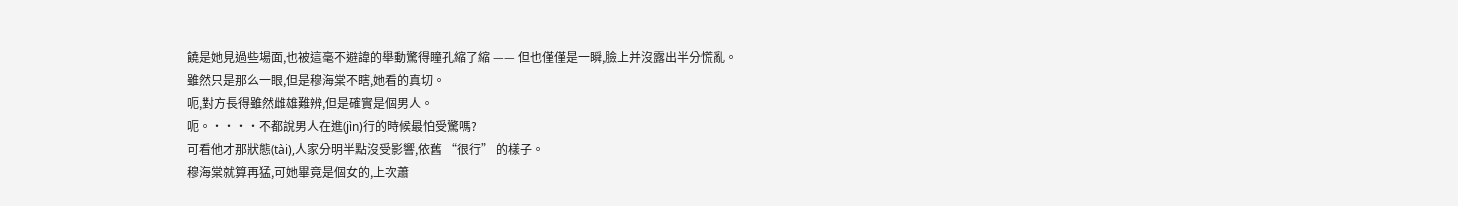饒是她見過些場面,也被這毫不避諱的舉動驚得瞳孔縮了縮 —— 但也僅僅是一瞬,臉上并沒露出半分慌亂。
雖然只是那么一眼,但是穆海棠不瞎,她看的真切。
呃,對方長得雖然雌雄難辨,但是確實是個男人。
呃。····不都說男人在進(jìn)行的時候最怕受驚嗎?
可看他才那狀態(tài),人家分明半點沒受影響,依舊 “很行” 的樣子。
穆海棠就算再猛,可她畢竟是個女的,上次蕭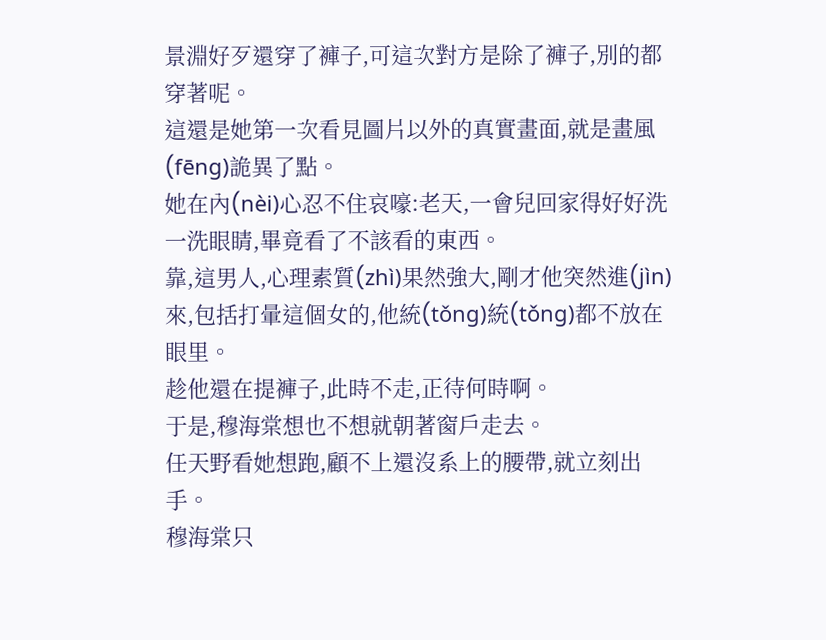景淵好歹還穿了褲子,可這次對方是除了褲子,別的都穿著呢。
這還是她第一次看見圖片以外的真實畫面,就是畫風(fēng)詭異了點。
她在內(nèi)心忍不住哀嚎:老天,一會兒回家得好好洗一洗眼睛,畢竟看了不該看的東西。
靠,這男人,心理素質(zhì)果然強大,剛才他突然進(jìn)來,包括打暈這個女的,他統(tǒng)統(tǒng)都不放在眼里。
趁他還在提褲子,此時不走,正待何時啊。
于是,穆海棠想也不想就朝著窗戶走去。
任天野看她想跑,顧不上還沒系上的腰帶,就立刻出手。
穆海棠只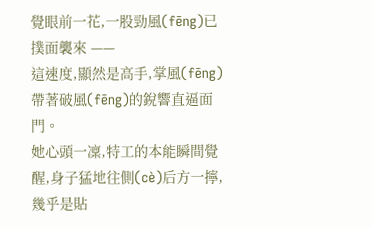覺眼前一花,一股勁風(fēng)已撲面襲來 ——
這速度,顯然是高手,掌風(fēng)帶著破風(fēng)的銳響直逼面門。
她心頭一凜,特工的本能瞬間覺醒,身子猛地往側(cè)后方一擰,幾乎是貼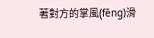著對方的掌風(fēng)滑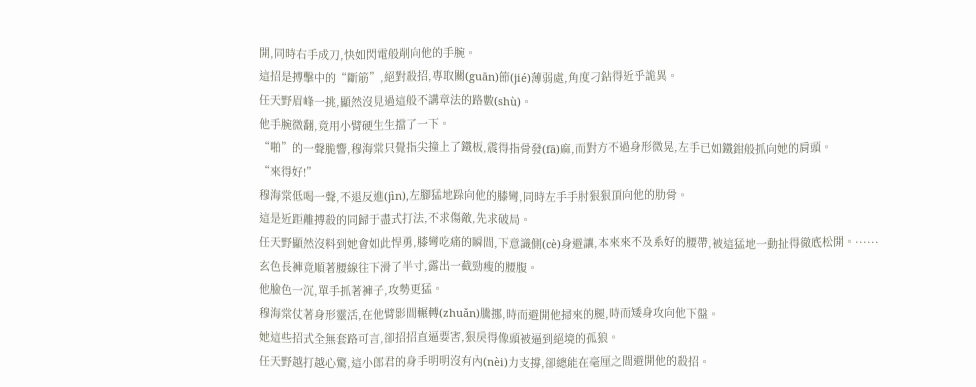開,同時右手成刀,快如閃電般削向他的手腕。
這招是搏擊中的“斷筋”,絕對殺招,專取關(guān)節(jié)薄弱處,角度刁鉆得近乎詭異。
任天野眉峰一挑,顯然沒見過這般不講章法的路數(shù)。
他手腕微翻,竟用小臂硬生生擋了一下。
“啪”的一聲脆響,穆海棠只覺指尖撞上了鐵板,震得指骨發(fā)麻,而對方不過身形微晃,左手已如鐵鉗般抓向她的肩頭。
“來得好!”
穆海棠低喝一聲,不退反進(jìn),左腳猛地跺向他的膝彎,同時左手手肘狠狠頂向他的肋骨。
這是近距離搏殺的同歸于盡式打法,不求傷敵,先求破局。
任天野顯然沒料到她會如此悍勇,膝彎吃痛的瞬間,下意識側(cè)身避讓,本來來不及系好的腰帶,被這猛地一動扯得徹底松開。······
玄色長褲竟順著腰線往下滑了半寸,露出一截勁瘦的腰腹。
他臉色一沉,單手抓著褲子,攻勢更猛。
穆海棠仗著身形靈活,在他臂影間輾轉(zhuǎn)騰挪,時而避開他掃來的腿,時而矮身攻向他下盤。
她這些招式全無套路可言,卻招招直逼要害,狠戾得像頭被逼到絕境的孤狼。
任天野越打越心驚,這小郎君的身手明明沒有內(nèi)力支撐,卻總能在毫厘之間避開他的殺招。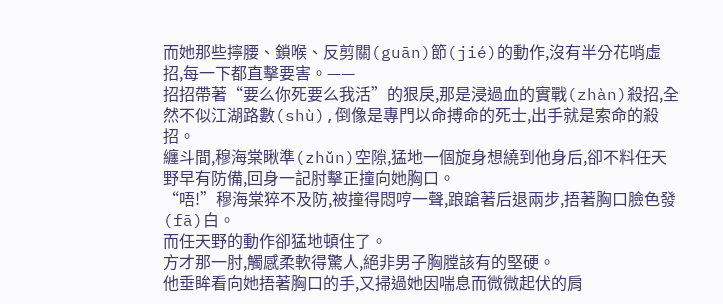而她那些擰腰、鎖喉、反剪關(guān)節(jié)的動作,沒有半分花哨虛招,每一下都直擊要害。——
招招帶著“要么你死要么我活”的狠戾,那是浸過血的實戰(zhàn)殺招,全然不似江湖路數(shù),倒像是專門以命搏命的死士,出手就是索命的殺招。
纏斗間,穆海棠瞅準(zhǔn)空隙,猛地一個旋身想繞到他身后,卻不料任天野早有防備,回身一記肘擊正撞向她胸口。
“唔!”穆海棠猝不及防,被撞得悶哼一聲,踉蹌著后退兩步,捂著胸口臉色發(fā)白。
而任天野的動作卻猛地頓住了。
方才那一肘,觸感柔軟得驚人,絕非男子胸膛該有的堅硬。
他垂眸看向她捂著胸口的手,又掃過她因喘息而微微起伏的肩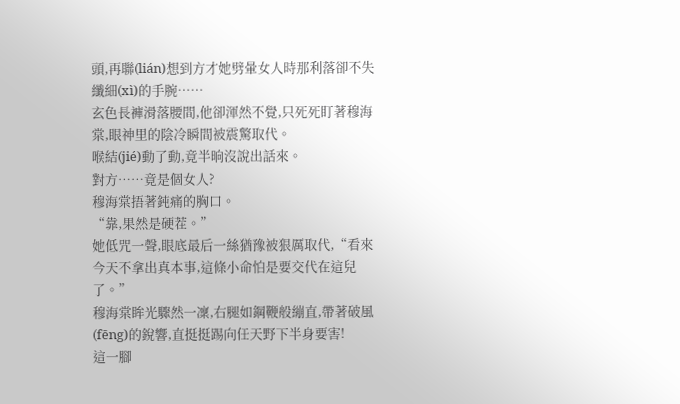頭,再聯(lián)想到方才她劈暈女人時那利落卻不失纖細(xì)的手腕……
玄色長褲滑落腰間,他卻渾然不覺,只死死盯著穆海棠,眼神里的陰冷瞬間被震驚取代。
喉結(jié)動了動,竟半晌沒說出話來。
對方……竟是個女人?
穆海棠捂著鈍痛的胸口。
“靠,果然是硬茬。”
她低咒一聲,眼底最后一絲猶豫被狠厲取代,“看來今天不拿出真本事,這條小命怕是要交代在這兒了。”
穆海棠眸光驟然一凜,右腿如鋼鞭般繃直,帶著破風(fēng)的銳響,直挺挺踢向任天野下半身要害!
這一腳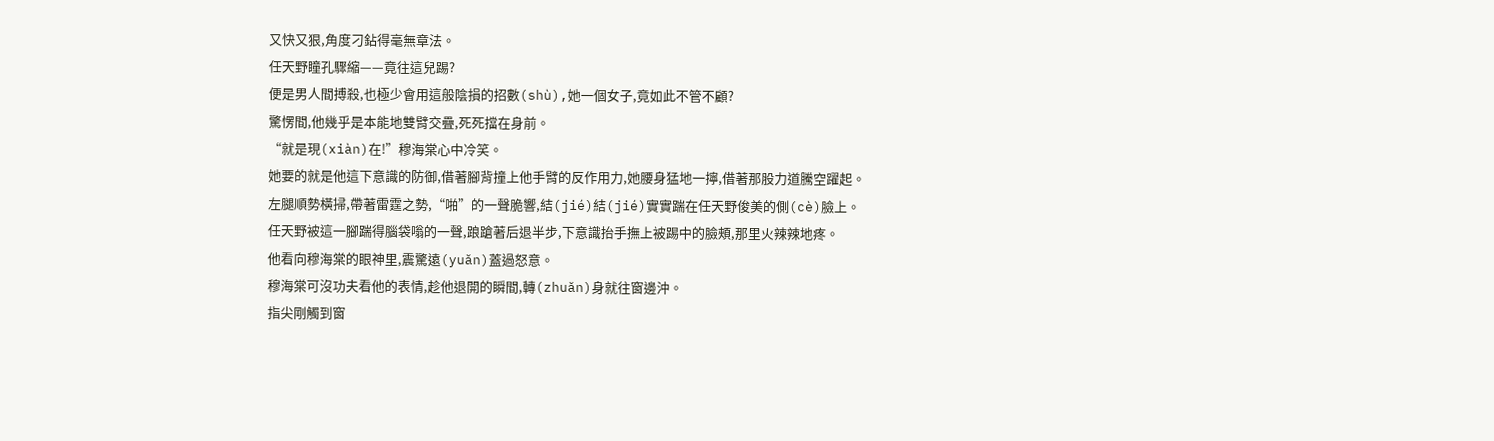又快又狠,角度刁鉆得毫無章法。
任天野瞳孔驟縮——竟往這兒踢?
便是男人間搏殺,也極少會用這般陰損的招數(shù),她一個女子,竟如此不管不顧?
驚愣間,他幾乎是本能地雙臂交疊,死死擋在身前。
“就是現(xiàn)在!”穆海棠心中冷笑。
她要的就是他這下意識的防御,借著腳背撞上他手臂的反作用力,她腰身猛地一擰,借著那股力道騰空躍起。
左腿順勢橫掃,帶著雷霆之勢,“啪”的一聲脆響,結(jié)結(jié)實實踹在任天野俊美的側(cè)臉上。
任天野被這一腳踹得腦袋嗡的一聲,踉蹌著后退半步,下意識抬手撫上被踢中的臉頰,那里火辣辣地疼。
他看向穆海棠的眼神里,震驚遠(yuǎn)蓋過怒意。
穆海棠可沒功夫看他的表情,趁他退開的瞬間,轉(zhuǎn)身就往窗邊沖。
指尖剛觸到窗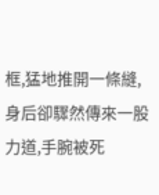框,猛地推開一條縫,身后卻驟然傳來一股力道,手腕被死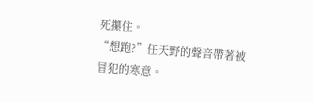死攥住。
“想跑?”任天野的聲音帶著被冒犯的寒意。